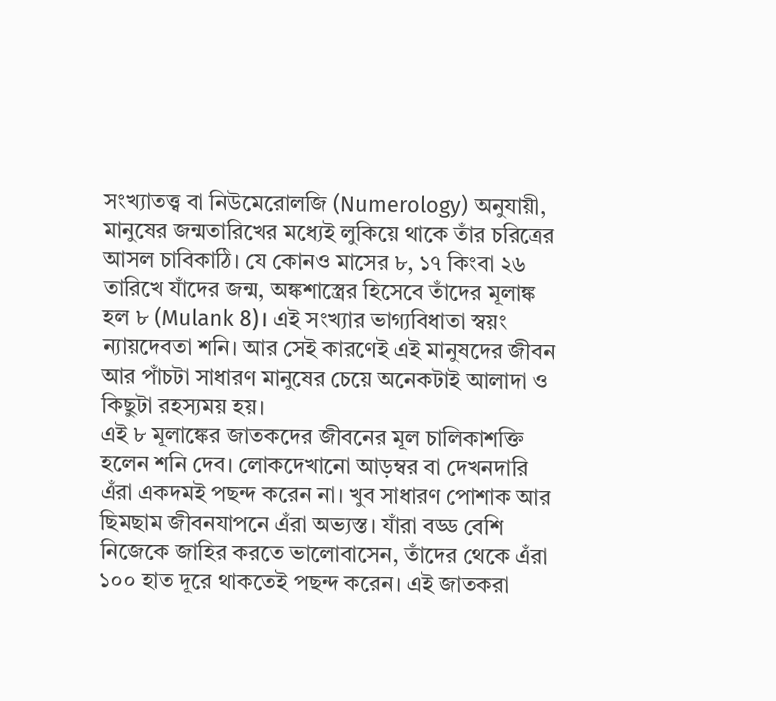সংখ্যাতত্ত্ব বা নিউমেরোলজি (Numerology) অনুযায়ী, মানুষের জন্মতারিখের মধ্যেই লুকিয়ে থাকে তাঁর চরিত্রের আসল চাবিকাঠি। যে কোনও মাসের ৮, ১৭ কিংবা ২৬ তারিখে যাঁদের জন্ম, অঙ্কশাস্ত্রের হিসেবে তাঁদের মূলাঙ্ক হল ৮ (Mulank 8)। এই সংখ্যার ভাগ্যবিধাতা স্বয়ং ন্যায়দেবতা শনি। আর সেই কারণেই এই মানুষদের জীবন আর পাঁচটা সাধারণ মানুষের চেয়ে অনেকটাই আলাদা ও কিছুটা রহস্যময় হয়।
এই ৮ মূলাঙ্কের জাতকদের জীবনের মূল চালিকাশক্তি হলেন শনি দেব। লোকদেখানো আড়ম্বর বা দেখনদারি এঁরা একদমই পছন্দ করেন না। খুব সাধারণ পোশাক আর ছিমছাম জীবনযাপনে এঁরা অভ্যস্ত। যাঁরা বড্ড বেশি নিজেকে জাহির করতে ভালোবাসেন, তাঁদের থেকে এঁরা ১০০ হাত দূরে থাকতেই পছন্দ করেন। এই জাতকরা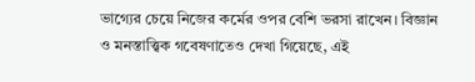ভাগ্যের চেয়ে নিজের কর্মের ওপর বেশি ভরসা রাখেন। বিজ্ঞান ও মনস্তাত্ত্বিক গবেষণাতেও দেখা গিয়েছে, এই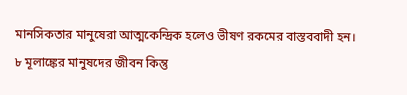মানসিকতার মানুষেরা আত্মকেন্দ্রিক হলেও ভীষণ রকমের বাস্তববাদী হন।
৮ মূলাঙ্কের মানুষদের জীবন কিন্তু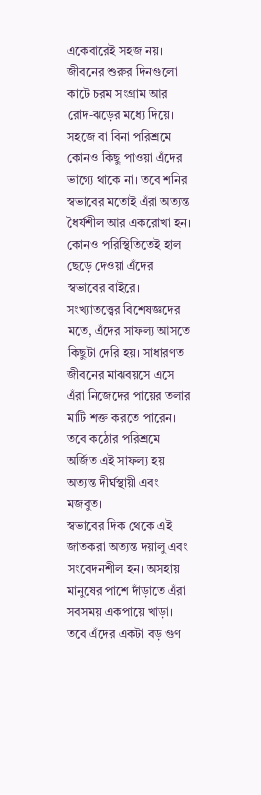একেবারেই সহজ নয়। জীবনের শুরুর দিনগুলো কাটে চরম সংগ্রাম আর রোদ-ঝড়ের মধ্যে দিয়ে। সহজে বা বিনা পরিশ্রমে কোনও কিছু পাওয়া এঁদের ভাগ্যে থাকে না। তবে শনির স্বভাবের মতোই এঁরা অত্যন্ত ধৈর্যশীল আর একরোখা হন। কোনও পরিস্থিতিতেই হাল ছেড়ে দেওয়া এঁদের স্বভাবের বাইরে। সংখ্যাতত্ত্বের বিশেষজ্ঞদের মতে, এঁদের সাফল্য আসতে কিছুটা দেরি হয়। সাধারণত জীবনের মাঝবয়সে এসে এঁরা নিজেদের পায়ের তলার মাটি শক্ত করতে পারেন। তবে কঠোর পরিশ্রমে অর্জিত এই সাফল্য হয় অত্যন্ত দীর্ঘস্থায়ী এবং মজবুত।
স্বভাবের দিক থেকে এই জাতকরা অত্যন্ত দয়ালু এবং সংবেদনশীল হন। অসহায় মানুষের পাশে দাঁড়াতে এঁরা সবসময় একপায়ে খাড়া। তবে এঁদের একটা বড় গুণ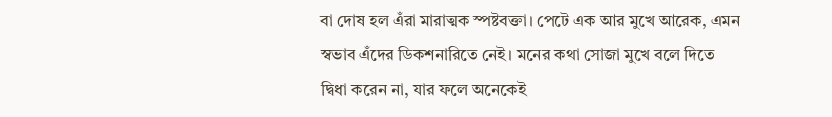বা দোষ হল এঁরা মারাত্মক স্পষ্টবক্তা। পেটে এক আর মুখে আরেক, এমন স্বভাব এঁদের ডিকশনারিতে নেই। মনের কথা সোজা মুখে বলে দিতে দ্বিধা করেন না, যার ফলে অনেকেই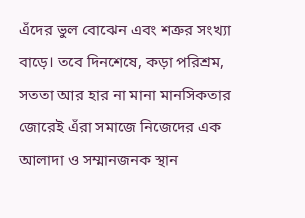এঁদের ভুল বোঝেন এবং শত্রুর সংখ্যা বাড়ে। তবে দিনশেষে, কড়া পরিশ্রম, সততা আর হার না মানা মানসিকতার জোরেই এঁরা সমাজে নিজেদের এক আলাদা ও সম্মানজনক স্থান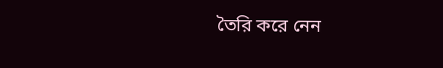তৈরি করে নেন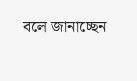বলে জানাচ্ছেন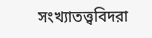সংখ্যাতত্ত্ববিদরা